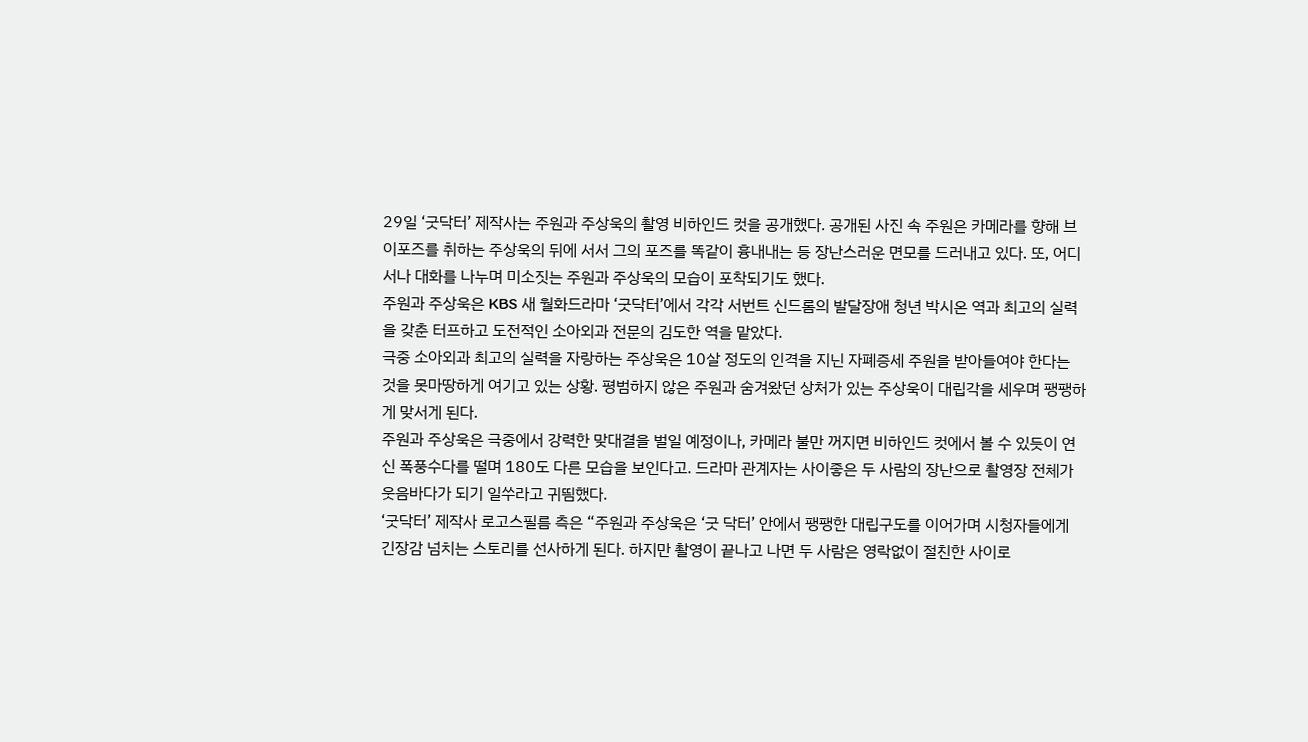29일 ‘굿닥터’ 제작사는 주원과 주상욱의 촬영 비하인드 컷을 공개했다. 공개된 사진 속 주원은 카메라를 향해 브이포즈를 취하는 주상욱의 뒤에 서서 그의 포즈를 똑같이 흉내내는 등 장난스러운 면모를 드러내고 있다. 또, 어디서나 대화를 나누며 미소짓는 주원과 주상욱의 모습이 포착되기도 했다.
주원과 주상욱은 KBS 새 월화드라마 ‘굿닥터’에서 각각 서번트 신드롬의 발달장애 청년 박시온 역과 최고의 실력을 갖춘 터프하고 도전적인 소아외과 전문의 김도한 역을 맡았다.
극중 소아외과 최고의 실력을 자랑하는 주상욱은 10살 정도의 인격을 지닌 자폐증세 주원을 받아들여야 한다는 것을 못마땅하게 여기고 있는 상황. 평범하지 않은 주원과 숨겨왔던 상처가 있는 주상욱이 대립각을 세우며 팽팽하게 맞서게 된다.
주원과 주상욱은 극중에서 강력한 맞대결을 벌일 예정이나, 카메라 불만 꺼지면 비하인드 컷에서 볼 수 있듯이 연신 폭풍수다를 떨며 180도 다른 모습을 보인다고. 드라마 관계자는 사이좋은 두 사람의 장난으로 촬영장 전체가 웃음바다가 되기 일쑤라고 귀띔했다.
‘굿닥터’ 제작사 로고스필름 측은 “주원과 주상욱은 ‘굿 닥터’ 안에서 팽팽한 대립구도를 이어가며 시청자들에게 긴장감 넘치는 스토리를 선사하게 된다. 하지만 촬영이 끝나고 나면 두 사람은 영락없이 절친한 사이로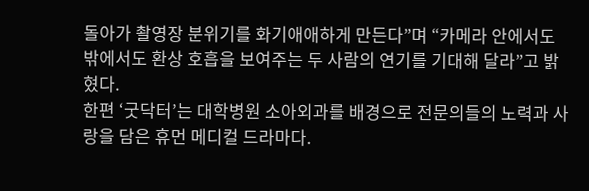돌아가 촬영장 분위기를 화기애애하게 만든다”며 “카메라 안에서도 밖에서도 환상 호흡을 보여주는 두 사람의 연기를 기대해 달라”고 밝혔다.
한편 ‘굿닥터’는 대학병원 소아외과를 배경으로 전문의들의 노력과 사랑을 담은 휴먼 메디컬 드라마다.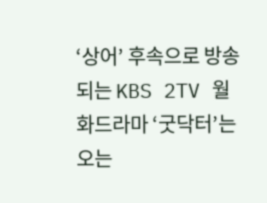‘상어’ 후속으로 방송되는 KBS 2TV 월화드라마 ‘굿닥터’는 오는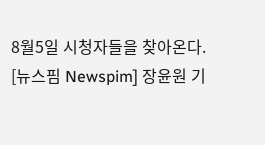8월5일 시청자들을 찾아온다.
[뉴스핌 Newspim] 장윤원 기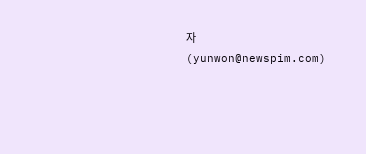자 (yunwon@newspim.com)